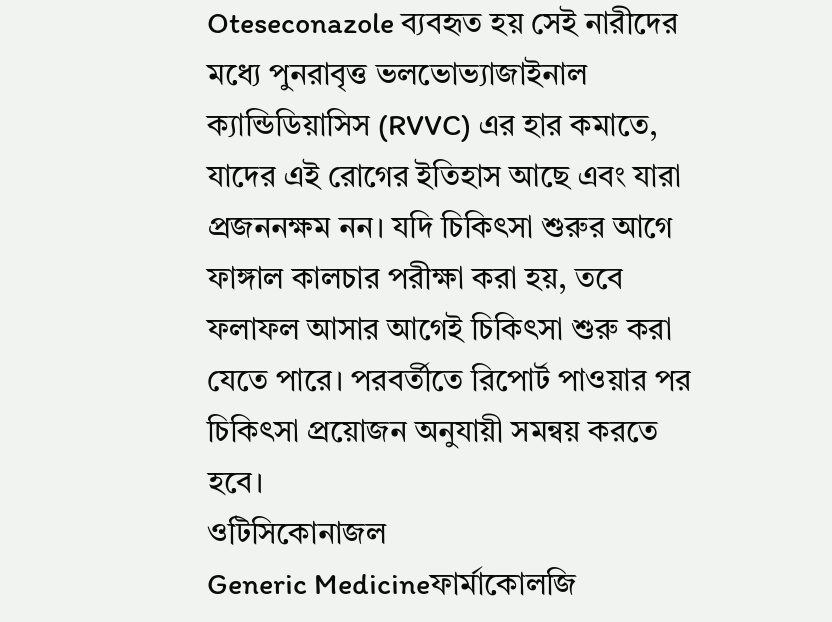Oteseconazole ব্যবহৃত হয় সেই নারীদের মধ্যে পুনরাবৃত্ত ভলভোভ্যাজাইনাল ক্যান্ডিডিয়াসিস (RVVC) এর হার কমাতে, যাদের এই রোগের ইতিহাস আছে এবং যারা প্রজননক্ষম নন। যদি চিকিৎসা শুরুর আগে ফাঙ্গাল কালচার পরীক্ষা করা হয়, তবে ফলাফল আসার আগেই চিকিৎসা শুরু করা যেতে পারে। পরবর্তীতে রিপোর্ট পাওয়ার পর চিকিৎসা প্রয়োজন অনুযায়ী সমন্বয় করতে হবে।
ওটিসিকোনাজল
Generic Medicineফার্মাকোলজি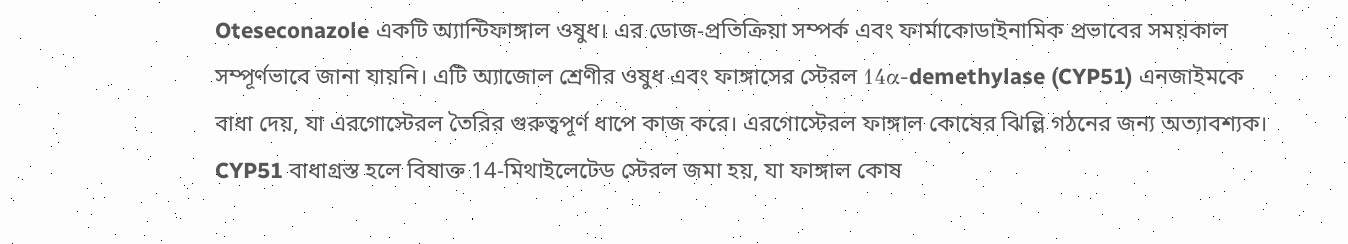Oteseconazole একটি অ্যান্টিফাঙ্গাল ওষুধ। এর ডোজ-প্রতিক্রিয়া সম্পর্ক এবং ফার্মাকোডাইনামিক প্রভাবের সময়কাল সম্পূর্ণভাবে জানা যায়নি। এটি অ্যাজোল শ্রেণীর ওষুধ এবং ফাঙ্গাসের স্টেরল 14α-demethylase (CYP51) এনজাইমকে বাধা দেয়, যা এরগোস্টেরল তৈরির গুরুত্বপূর্ণ ধাপে কাজ করে। এরগোস্টেরল ফাঙ্গাল কোষের ঝিল্লি গঠনের জন্য অত্যাবশ্যক। CYP51 বাধাগ্রস্ত হলে বিষাক্ত 14-মিথাইলেটেড স্টেরল জমা হয়, যা ফাঙ্গাল কোষ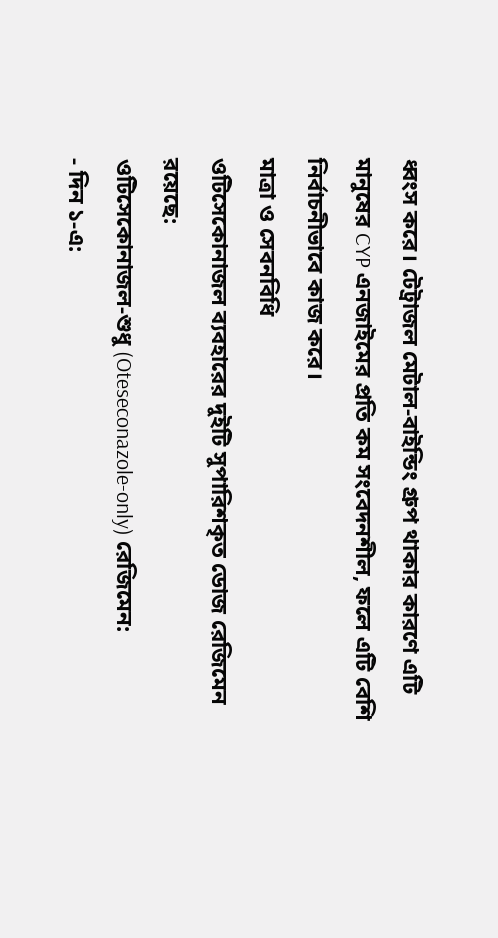ধ্বংস করে। টেট্রাজল মেটাল-বাইন্ডিং গ্রুপ থাকার কারণে এটি মানুষের CYP এনজাইমের প্রতি কম সংবেদনশীল, ফলে এটি বেশি নির্বাচনীভাবে কাজ করে।
মাত্রা ও সেবনবিধি
ওটিসেকোনাজল ব্যবহারের দুইটি সুপারিশকৃত ডোজ রেজিমেন রয়েছে:
ওটিসেকোনাজল-শুধু (Oteseconazole-only) রেজিমেন:
- দিন ১-এ: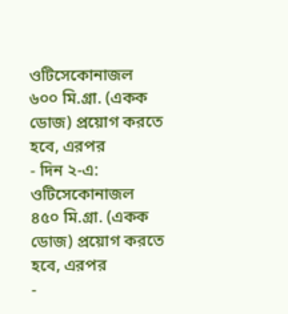ওটিসেকোনাজল ৬০০ মি.গ্রা. (একক ডোজ) প্রয়োগ করতে হবে, এরপর
- দিন ২-এ: ওটিসেকোনাজল ৪৫০ মি.গ্রা. (একক ডোজ) প্রয়োগ করতে হবে, এরপর
-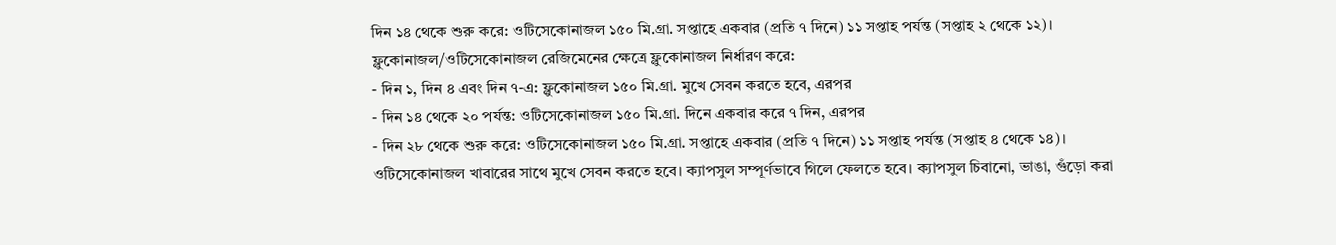দিন ১৪ থেকে শুরু করে: ওটিসেকোনাজল ১৫০ মি.গ্রা. সপ্তাহে একবার (প্রতি ৭ দিনে) ১১ সপ্তাহ পর্যন্ত (সপ্তাহ ২ থেকে ১২)।
ফ্লুকোনাজল/ওটিসেকোনাজল রেজিমেনের ক্ষেত্রে ফ্লুকোনাজল নির্ধারণ করে:
- দিন ১, দিন ৪ এবং দিন ৭-এ: ফ্লুকোনাজল ১৫০ মি.গ্রা. মুখে সেবন করতে হবে, এরপর
- দিন ১৪ থেকে ২০ পর্যন্ত: ওটিসেকোনাজল ১৫০ মি.গ্রা. দিনে একবার করে ৭ দিন, এরপর
- দিন ২৮ থেকে শুরু করে: ওটিসেকোনাজল ১৫০ মি.গ্রা. সপ্তাহে একবার (প্রতি ৭ দিনে) ১১ সপ্তাহ পর্যন্ত (সপ্তাহ ৪ থেকে ১৪)।
ওটিসেকোনাজল খাবারের সাথে মুখে সেবন করতে হবে। ক্যাপসুল সম্পূর্ণভাবে গিলে ফেলতে হবে। ক্যাপসুল চিবানো, ভাঙা, গুঁড়ো করা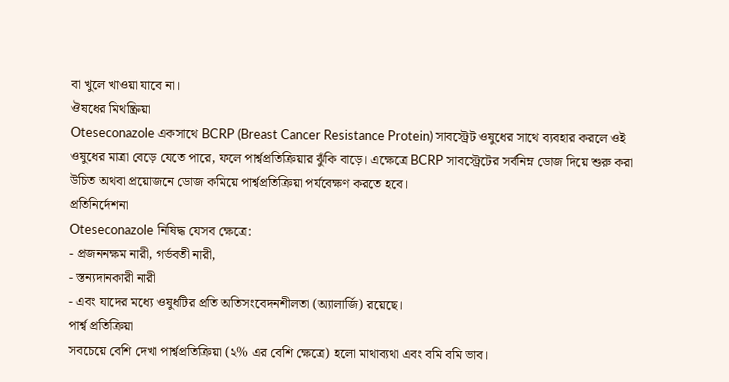বা খুলে খাওয়া যাবে না।
ঔষধের মিথষ্ক্রিয়া
Oteseconazole একসাথে BCRP (Breast Cancer Resistance Protein) সাবস্ট্রেট ওষুধের সাথে ব্যবহার করলে ওই ওষুধের মাত্রা বেড়ে যেতে পারে, ফলে পার্শ্বপ্রতিক্রিয়ার ঝুঁকি বাড়ে। এক্ষেত্রে BCRP সাবস্ট্রেটের সর্বনিম্ন ডোজ দিয়ে শুরু করা উচিত অথবা প্রয়োজনে ডোজ কমিয়ে পার্শ্বপ্রতিক্রিয়া পর্যবেক্ষণ করতে হবে।
প্রতিনির্দেশনা
Oteseconazole নিষিদ্ধ যেসব ক্ষেত্রে:
- প্রজননক্ষম নারী, গর্ভবতী নারী,
- স্তন্যদানকারী নারী
- এবং যাদের মধ্যে ওষুধটির প্রতি অতিসংবেদনশীলতা (অ্যালার্জি) রয়েছে।
পার্শ্ব প্রতিক্রিয়া
সবচেয়ে বেশি দেখা পার্শ্বপ্রতিক্রিয়া (২% এর বেশি ক্ষেত্রে) হলো মাথাব্যথা এবং বমি বমি ভাব।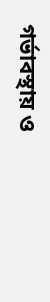গর্ভাবস্থায় ও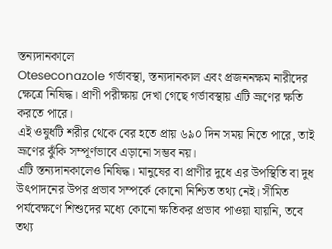স্তন্যদানকালে
Oteseconazole গর্ভাবস্থা, স্তন্যদানকাল এবং প্রজননক্ষম নারীদের ক্ষেত্রে নিষিদ্ধ। প্রাণী পরীক্ষায় দেখা গেছে গর্ভাবস্থায় এটি ভ্রূণের ক্ষতি করতে পারে।
এই ওষুধটি শরীর থেকে বের হতে প্রায় ৬৯০ দিন সময় নিতে পারে, তাই ভ্রূণের ঝুঁকি সম্পূর্ণভাবে এড়ানো সম্ভব নয়।
এটি স্তন্যদানকালেও নিষিদ্ধ। মানুষের বা প্রাণীর দুধে এর উপস্থিতি বা দুধ উৎপাদনের উপর প্রভাব সম্পর্কে কোনো নিশ্চিত তথ্য নেই। সীমিত পর্যবেক্ষণে শিশুদের মধ্যে কোনো ক্ষতিকর প্রভাব পাওয়া যায়নি, তবে তথ্য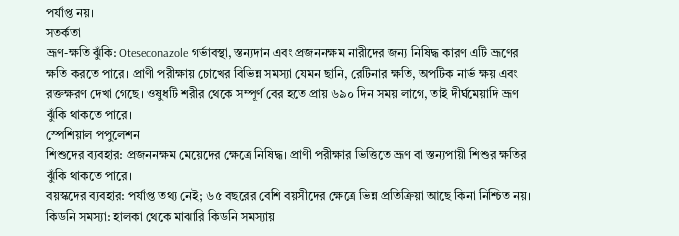পর্যাপ্ত নয়।
সতর্কতা
ভ্রূণ-ক্ষতি ঝুঁকি: Oteseconazole গর্ভাবস্থা, স্তন্যদান এবং প্রজননক্ষম নারীদের জন্য নিষিদ্ধ কারণ এটি ভ্রূণের ক্ষতি করতে পারে। প্রাণী পরীক্ষায় চোখের বিভিন্ন সমস্যা যেমন ছানি, রেটিনার ক্ষতি, অপটিক নার্ভ ক্ষয় এবং রক্তক্ষরণ দেখা গেছে। ওষুধটি শরীর থেকে সম্পূর্ণ বের হতে প্রায় ৬৯০ দিন সময় লাগে, তাই দীর্ঘমেয়াদি ভ্রূণ ঝুঁকি থাকতে পারে।
স্পেশিয়াল পপুলেশন
শিশুদের ব্যবহার: প্রজননক্ষম মেয়েদের ক্ষেত্রে নিষিদ্ধ। প্রাণী পরীক্ষার ভিত্তিতে ভ্রূণ বা স্তন্যপায়ী শিশুর ক্ষতির ঝুঁকি থাকতে পারে।
বয়স্কদের ব্যবহার: পর্যাপ্ত তথ্য নেই; ৬৫ বছরের বেশি বয়সীদের ক্ষেত্রে ভিন্ন প্রতিক্রিয়া আছে কিনা নিশ্চিত নয়।
কিডনি সমস্যা: হালকা থেকে মাঝারি কিডনি সমস্যায়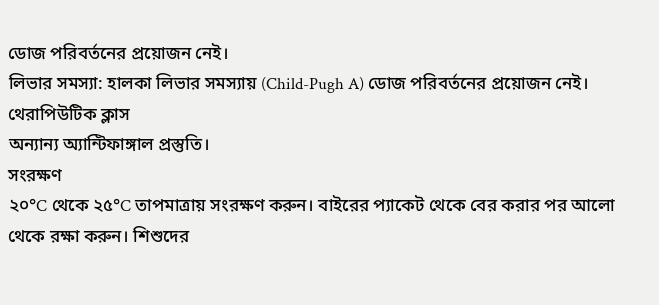ডোজ পরিবর্তনের প্রয়োজন নেই।
লিভার সমস্যা: হালকা লিভার সমস্যায় (Child-Pugh A) ডোজ পরিবর্তনের প্রয়োজন নেই।
থেরাপিউটিক ক্লাস
অন্যান্য অ্যান্টিফাঙ্গাল প্রস্তুতি।
সংরক্ষণ
২০°C থেকে ২৫°C তাপমাত্রায় সংরক্ষণ করুন। বাইরের প্যাকেট থেকে বের করার পর আলো থেকে রক্ষা করুন। শিশুদের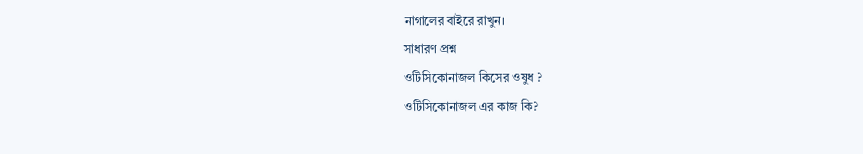নাগালের বাইরে রাখুন।
সাধারণ প্রশ্ন
ওটিসিকোনাজল কিসের ওষুধ ?
ওটিসিকোনাজল এর কাজ কি?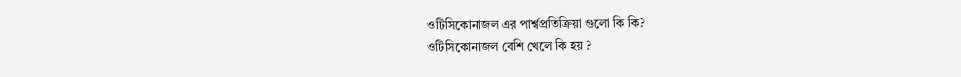ওটিসিকোনাজল এর পার্শ্বপ্রতিক্রিয়া গুলো কি কি?
ওটিসিকোনাজল বেশি খেলে কি হয় ?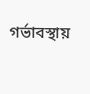গর্ভাবস্থায়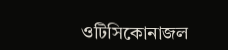ওটিসিকোনাজল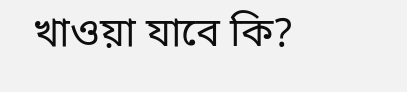খাওয়া যাবে কি?